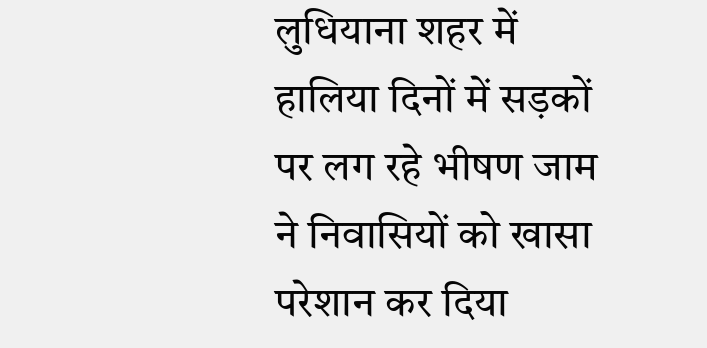लुधियाना शहर में हालिया दिनों में सड़कों पर लग रहे भीषण जाम ने निवासियों को खासा परेशान कर दिया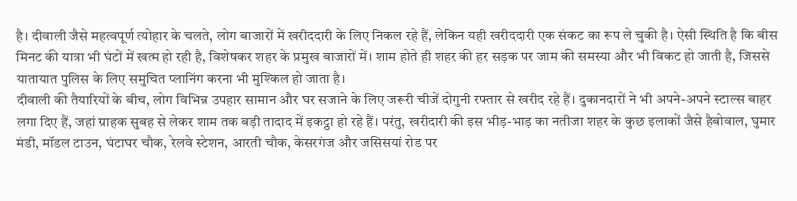है। दीवाली जैसे महत्वपूर्ण त्योहार के चलते, लोग बाजारों में खरीददारी के लिए निकल रहे हैं, लेकिन यही खरीददारी एक संकट का रूप ले चुकी है। ऐसी स्थिति है कि बीस मिनट की यात्रा भी घंटों में खत्म हो रही है, विशेषकर शहर के प्रमुख बाजारों में। शाम होते ही शहर की हर सड़क पर जाम की समस्या और भी विकट हो जाती है, जिससे यातायात पुलिस के लिए समुचित प्लानिंग करना भी मुश्किल हो जाता है।
दीवाली की तैयारियों के बीच, लोग विभिन्न उपहार सामान और घर सजाने के लिए जरूरी चीजें दोगुनी रफ्तार से खरीद रहे हैं। दुकानदारों ने भी अपने-अपने स्टाल्स बाहर लगा दिए हैं, जहां ग्राहक सुबह से लेकर शाम तक बड़ी तादाद में इकट्ठा हो रहे हैं। परंतु, खरीदारी की इस भीड़-भाड़ का नतीजा शहर के कुछ इलाकों जैसे हैबोवाल, घुमार मंडी, मॉडल टाउन, घंटाघर चौक, रेलवे स्टेशन, आरती चौक, केसरगंज और जसिसयां रोड पर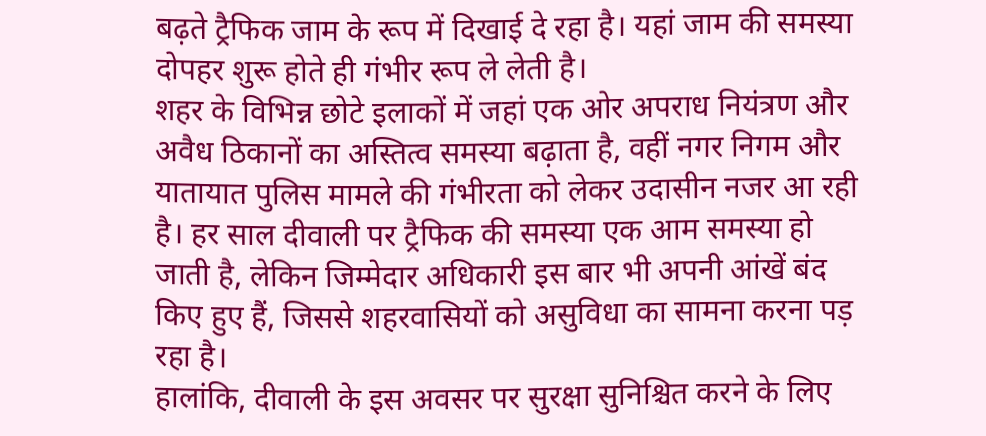बढ़ते ट्रैफिक जाम के रूप में दिखाई दे रहा है। यहां जाम की समस्या दोपहर शुरू होते ही गंभीर रूप ले लेती है।
शहर के विभिन्न छोटे इलाकों में जहां एक ओर अपराध नियंत्रण और अवैध ठिकानों का अस्तित्व समस्या बढ़ाता है, वहीं नगर निगम और यातायात पुलिस मामले की गंभीरता को लेकर उदासीन नजर आ रही है। हर साल दीवाली पर ट्रैफिक की समस्या एक आम समस्या हो जाती है, लेकिन जिम्मेदार अधिकारी इस बार भी अपनी आंखें बंद किए हुए हैं, जिससे शहरवासियों को असुविधा का सामना करना पड़ रहा है।
हालांकि, दीवाली के इस अवसर पर सुरक्षा सुनिश्चित करने के लिए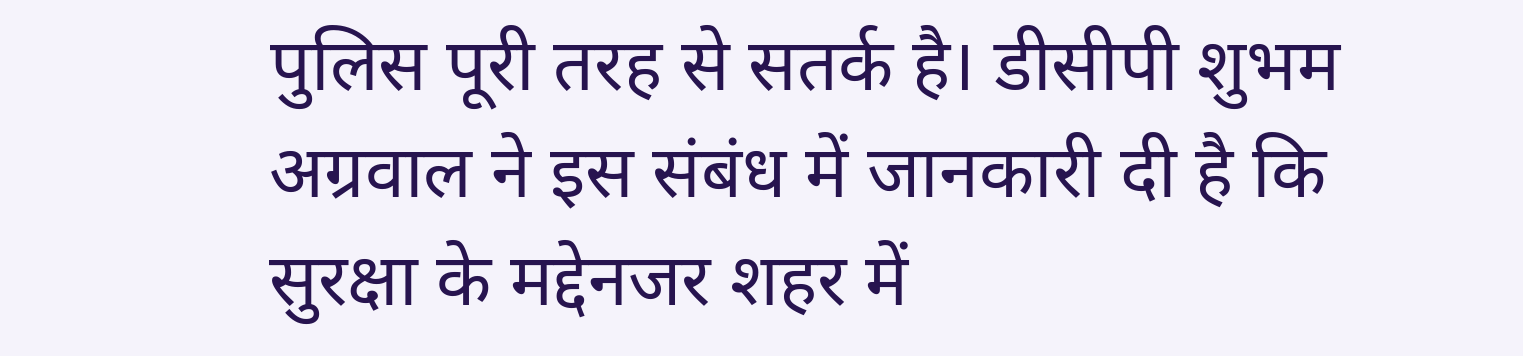पुलिस पूरी तरह से सतर्क है। डीसीपी शुभम अग्रवाल ने इस संबंध में जानकारी दी है कि सुरक्षा के मद्देनजर शहर में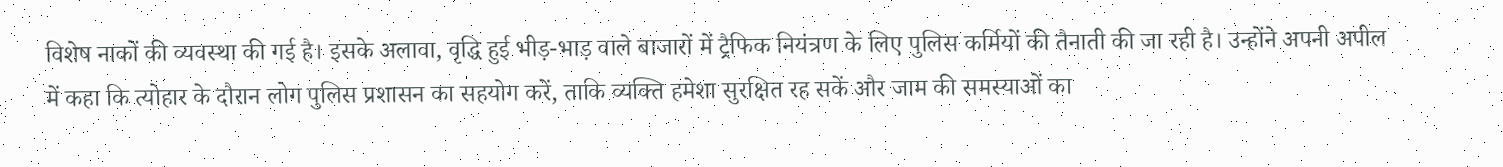विशेष नाकों की व्यवस्था की गई है। इसके अलावा, वृद्धि हुई भीड़-भाड़ वाले बाजारों में ट्रैफिक नियंत्रण के लिए पुलिस कर्मियों की तैनाती की जा रही है। उन्होंने अपनी अपील में कहा कि त्योहार के दौरान लोग पुलिस प्रशासन का सहयोग करें, ताकि व्यक्ति हमेशा सुरक्षित रह सकें और जाम की समस्याओं का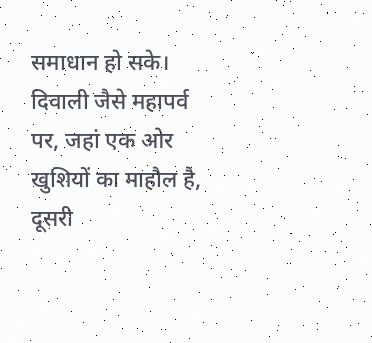समाधान हो सके।
दिवाली जैसे महापर्व पर, जहां एक ओर खुशियों का माहौल है, दूसरी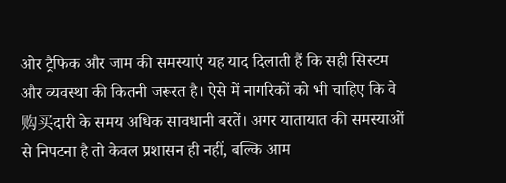ओर ट्रैफिक और जाम की समस्याएं यह याद दिलाती हैं कि सही सिस्टम और व्यवस्था की कितनी जरूरत है। ऐसे में नागरिकों को भी चाहिए कि वे购买दारी के समय अधिक सावधानी बरतें। अगर यातायात की समस्याओं से निपटना है तो केवल प्रशासन ही नहीं, बल्कि आम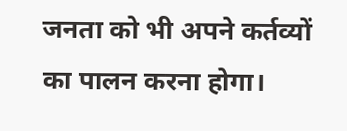जनता को भी अपने कर्तव्यों का पालन करना होगा।